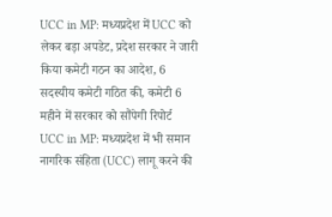UCC in MP: मध्यप्रदेश में UCC को लेकर बड़ा अपडेट, प्रदेश सरकार ने जारी किया कमेटी गठन का आदेश, 6 सदस्यीय कमेटी गठित की, कमेटी 6 महीने में सरकार को सौंपेगी रिपोर्ट
UCC in MP: मध्यप्रदेश में भी समान नागरिक संहिता (UCC) लागू करने की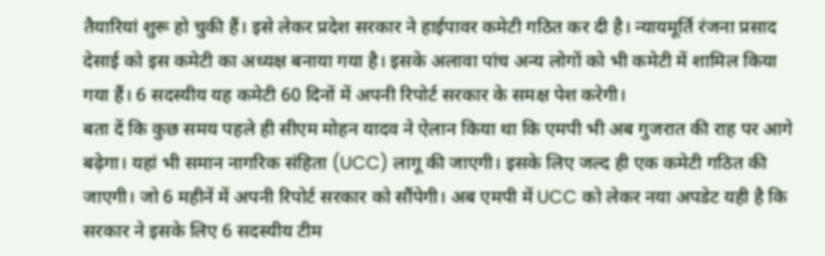तैयारियां शुरू हो चुकी हैं। इसे लेकर प्रदेश सरकार ने हाईपावर कमेटी गठित कर दी है। न्यायमूर्ति रंजना प्रसाद देसाई को इस कमेटी का अध्यक्ष बनाया गया है। इसके अलावा पांच अन्य लोगों को भी कमेटी में शामिल किया गया हैं। 6 सदस्यीय यह कमेटी 60 दिनों में अपनी रिपोर्ट सरकार के समक्ष पेश करेगी।
बता दें कि कुछ समय पहले ही सीएम मोहन यादव ने ऐलान किया था कि एमपी भी अब गुजरात की राह पर आगे बढ़ेगा। यहां भी समान नागरिक संहिता (UCC) लागू की जाएगी। इसके लिए जल्द ही एक कमेटी गठित की जाएगी। जो 6 महीनें में अपनी रिपोर्ट सरकार को सौंपेगी। अब एमपी में UCC को लेकर नया अपडेट यही है कि सरकार ने इसके लिए 6 सदस्यीय टीम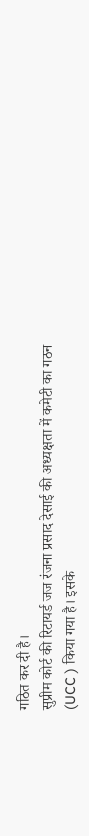गठित कर दी है।
सुप्रीम कोर्ट की रिटायर्ड जज रंजना प्रसाद देसाई की अध्यक्षता में कमेटी का गठन (UCC ) किया गया है। इसके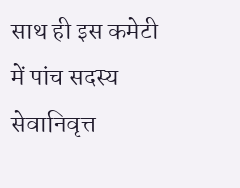साथ ही इस कमेटी में पांच सदस्य सेवानिवृत्त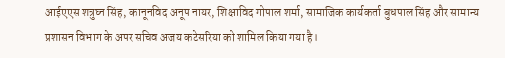आईएएस शत्रुघ्न सिंह, कानूनविद अनूप नायर, शिक्षाविद गोपाल शर्मा, सामाजिक कार्यकर्ता बुधपाल सिंह और सामान्य प्रशासन विभाग के अपर सचिव अजय कटेसरिया को शामिल किया गया है।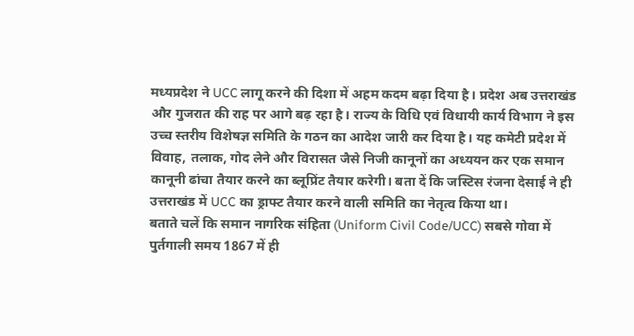मध्यप्रदेश ने UCC लागू करने की दिशा में अहम कदम बढ़ा दिया है। प्रदेश अब उत्तराखंड और गुजरात की राह पर आगे बढ़ रहा है। राज्य के विधि एवं विधायी कार्य विभाग ने इस उच्च स्तरीय विशेषज्ञ समिति के गठन का आदेश जारी कर दिया है। यह कमेटी प्रदेश में विवाह, तलाक, गोद लेने और विरासत जैसे निजी कानूनों का अध्ययन कर एक समान कानूनी ढांचा तैयार करने का ब्लूप्रिंट तैयार करेगी। बता दें कि जस्टिस रंजना देसाई ने ही उत्तराखंड में UCC का ड्राफ्ट तैयार करने वाली समिति का नेतृत्व किया था।
बताते चलें कि समान नागरिक संहिता (Uniform Civil Code/UCC) सबसे गोवा में पुर्तगाली समय 1867 में ही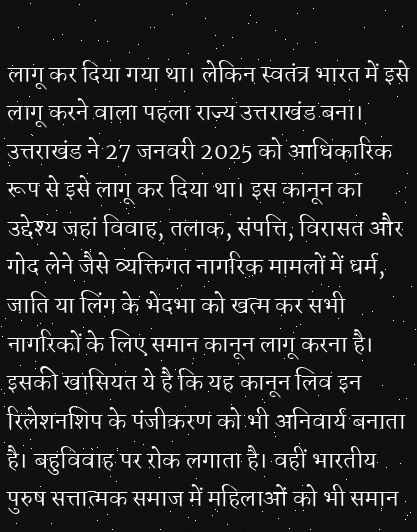लागू कर दिया गया था। लेकिन स्वतंत्र भारत में इसे लागू करने वाला पहला राज्य उत्तराखंड बना। उत्तराखंड ने 27 जनवरी 2025 को आधिकारिक रूप से इसे लागू कर दिया था। इस कानून का उद्देश्य जहां विवाह, तलाक, संपत्ति, विरासत और गोद लेने जैसे व्यक्तिगत नागरिक मामलों में धर्म, जाति या लिंग के भेदभा को खत्म कर सभी नागरिकों के लिए समान कानून लागू करना है। इसकी खासियत ये है कि यह कानून लिव इन रिलेशनशिप के पंजीकरण को भी अनिवार्य बनाता है। बहुविवाह पर रोक लगाता है। वहीं भारतीय पुरुष सत्तात्मक समाज में महिलाओं को भी समान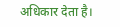अधिकार देता है।